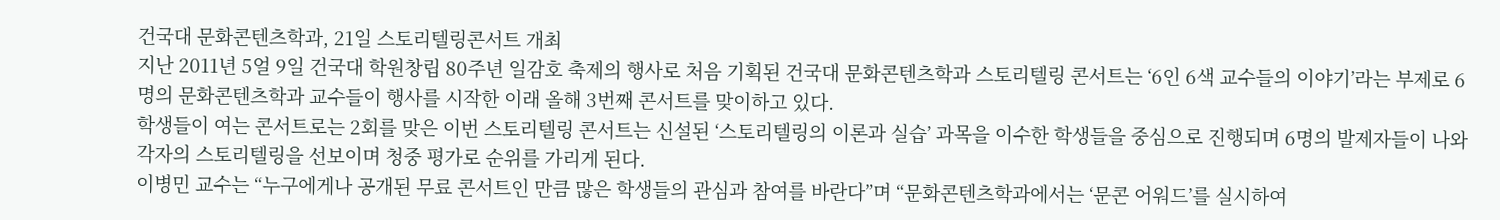건국대 문화콘텐츠학과, 21일 스토리텔링콘서트 개최
지난 2011년 5얼 9일 건국대 학원창립 80주년 일감호 축제의 행사로 처음 기획된 건국대 문화콘텐츠학과 스토리텔링 콘서트는 ‘6인 6색 교수들의 이야기’라는 부제로 6명의 문화콘텐츠학과 교수들이 행사를 시작한 이래 올해 3번째 콘서트를 맞이하고 있다.
학생들이 여는 콘서트로는 2회를 맞은 이번 스토리텔링 콘서트는 신설된 ‘스토리텔링의 이론과 실습’ 과목을 이수한 학생들을 중심으로 진행되며 6명의 발제자들이 나와 각자의 스토리텔링을 선보이며 청중 평가로 순위를 가리게 된다.
이병민 교수는 “누구에게나 공개된 무료 콘서트인 만큼 많은 학생들의 관심과 참여를 바란다”며 “문화콘텐츠학과에서는 ‘문콘 어워드’를 실시하여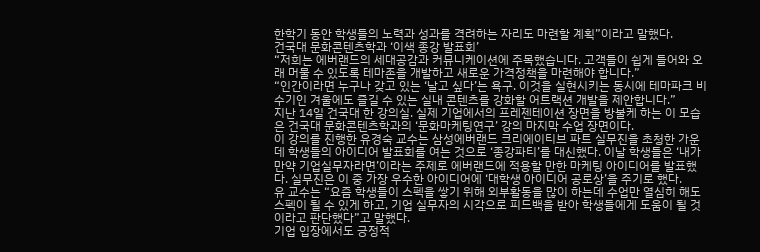한학기 동안 학생들의 노력과 성과를 격려하는 자리도 마련할 계획”이라고 말했다.
건국대 문화콘텐츠학과 ‘이색 종강 발표회’
“저희는 에버랜드의 세대공감과 커뮤니케이션에 주목했습니다. 고객들이 쉽게 들어와 오래 머물 수 있도록 테마존을 개발하고 새로운 가격정책을 마련해야 합니다.”
“인간이라면 누구나 갖고 있는 ‘날고 싶다’는 욕구. 이것을 실현시키는 동시에 테마파크 비수기인 겨울에도 즐길 수 있는 실내 콘텐츠를 강화할 어트랙션 개발을 제안합니다.”
지난 14일 건국대 한 강의실. 실제 기업에서의 프레젠테이션 장면을 방불케 하는 이 모습은 건국대 문화콘텐츠학과의 ‘문화마케팅연구’ 강의 마지막 수업 장면이다.
이 강의를 진행한 유경숙 교수는 삼성에버랜드 크리에이티브 파트 실무진을 초청한 가운데 학생들의 아이디어 발표회를 여는 것으로 ‘종강파티’를 대신했다. 이날 학생들은 ‘내가 만약 기업실무자라면’이라는 주제로 에버랜드에 적용할 만한 마케팅 아이디어를 발표했다. 실무진은 이 중 가장 우수한 아이디어에 ‘대학생 아이디어 공로상’을 주기로 했다.
유 교수는 “요즘 학생들이 스펙을 쌓기 위해 외부활동을 많이 하는데 수업만 열심히 해도 스펙이 될 수 있게 하고, 기업 실무자의 시각으로 피드백을 받아 학생들에게 도움이 될 것이라고 판단했다”고 말했다.
기업 입장에서도 긍정적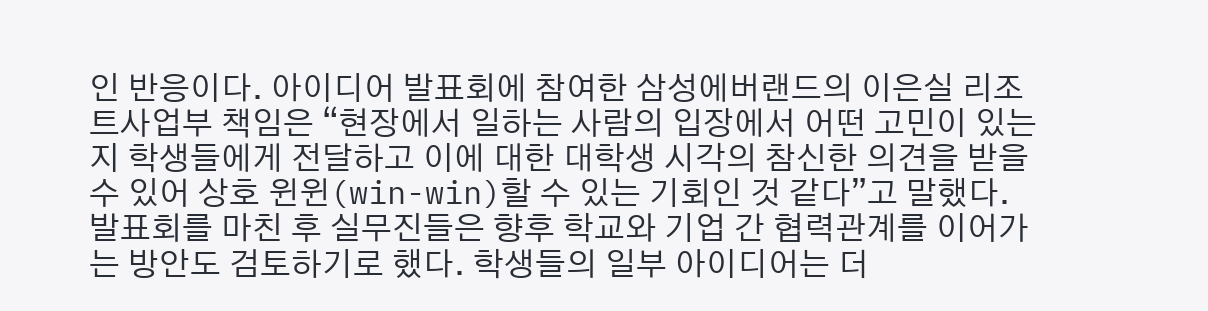인 반응이다. 아이디어 발표회에 참여한 삼성에버랜드의 이은실 리조트사업부 책임은 “현장에서 일하는 사람의 입장에서 어떤 고민이 있는지 학생들에게 전달하고 이에 대한 대학생 시각의 참신한 의견을 받을 수 있어 상호 윈윈(win-win)할 수 있는 기회인 것 같다”고 말했다.
발표회를 마친 후 실무진들은 향후 학교와 기업 간 협력관계를 이어가는 방안도 검토하기로 했다. 학생들의 일부 아이디어는 더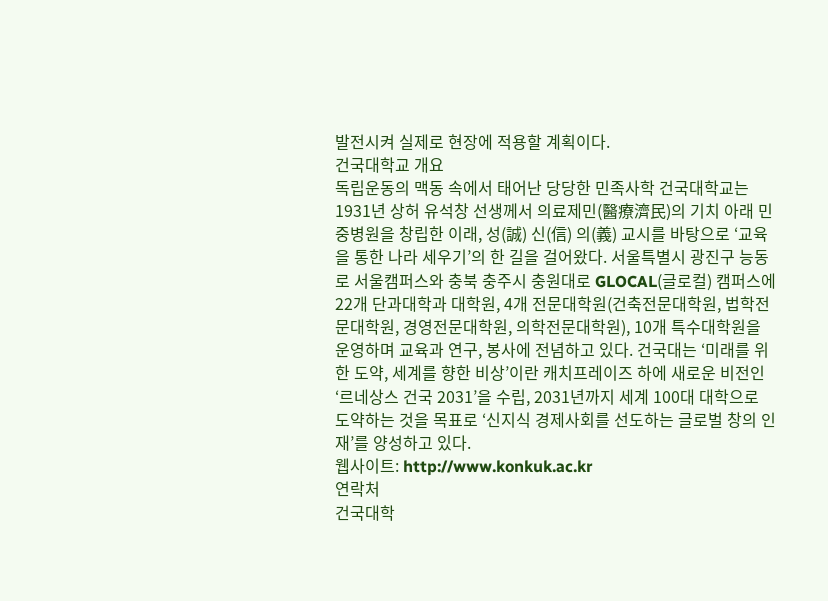발전시켜 실제로 현장에 적용할 계획이다.
건국대학교 개요
독립운동의 맥동 속에서 태어난 당당한 민족사학 건국대학교는 1931년 상허 유석창 선생께서 의료제민(醫療濟民)의 기치 아래 민중병원을 창립한 이래, 성(誠) 신(信) 의(義) 교시를 바탕으로 ‘교육을 통한 나라 세우기’의 한 길을 걸어왔다. 서울특별시 광진구 능동로 서울캠퍼스와 충북 충주시 충원대로 GLOCAL(글로컬) 캠퍼스에 22개 단과대학과 대학원, 4개 전문대학원(건축전문대학원, 법학전문대학원, 경영전문대학원, 의학전문대학원), 10개 특수대학원을 운영하며 교육과 연구, 봉사에 전념하고 있다. 건국대는 ‘미래를 위한 도약, 세계를 향한 비상’이란 캐치프레이즈 하에 새로운 비전인 ‘르네상스 건국 2031’을 수립, 2031년까지 세계 100대 대학으로 도약하는 것을 목표로 ‘신지식 경제사회를 선도하는 글로벌 창의 인재’를 양성하고 있다.
웹사이트: http://www.konkuk.ac.kr
연락처
건국대학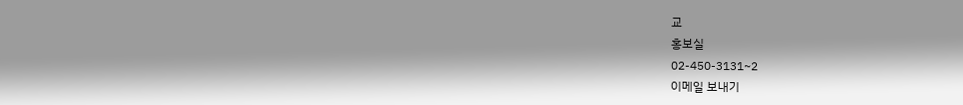교
홍보실
02-450-3131~2
이메일 보내기